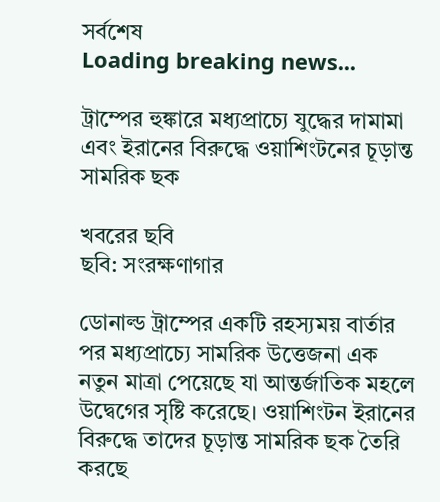সর্বশেষ
Loading breaking news...

ট্রাম্পের হুঙ্কারে মধ্যপ্রাচ্যে যুদ্ধের দামামা এবং ইরানের বিরুদ্ধে ওয়াশিংটনের চূড়ান্ত সামরিক ছক

খবরের ছবি
ছবি: সংরক্ষণাগার

ডোনাল্ড ট্রাম্পের একটি রহস্যময় বার্তার পর মধ্যপ্রাচ্যে সামরিক উত্তেজনা এক নতুন মাত্রা পেয়েছে যা আন্তর্জাতিক মহলে উদ্বেগের সৃষ্টি করেছে। ওয়াশিংটন ইরানের বিরুদ্ধে তাদের চূড়ান্ত সামরিক ছক তৈরি করছে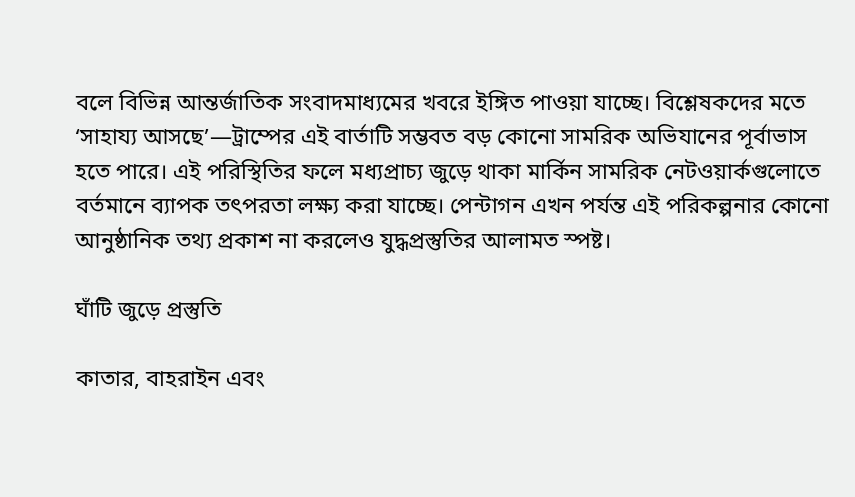বলে বিভিন্ন আন্তর্জাতিক সংবাদমাধ্যমের খবরে ইঙ্গিত পাওয়া যাচ্ছে। বিশ্লেষকদের মতে ‘সাহায্য আসছে’—ট্রাম্পের এই বার্তাটি সম্ভবত বড় কোনো সামরিক অভিযানের পূর্বাভাস হতে পারে। এই পরিস্থিতির ফলে মধ্যপ্রাচ্য জুড়ে থাকা মার্কিন সামরিক নেটওয়ার্কগুলোতে বর্তমানে ব্যাপক তৎপরতা লক্ষ্য করা যাচ্ছে। পেন্টাগন এখন পর্যন্ত এই পরিকল্পনার কোনো আনুষ্ঠানিক তথ্য প্রকাশ না করলেও যুদ্ধপ্রস্তুতির আলামত স্পষ্ট।

ঘাঁটি জুড়ে প্রস্তুতি

কাতার, বাহরাইন এবং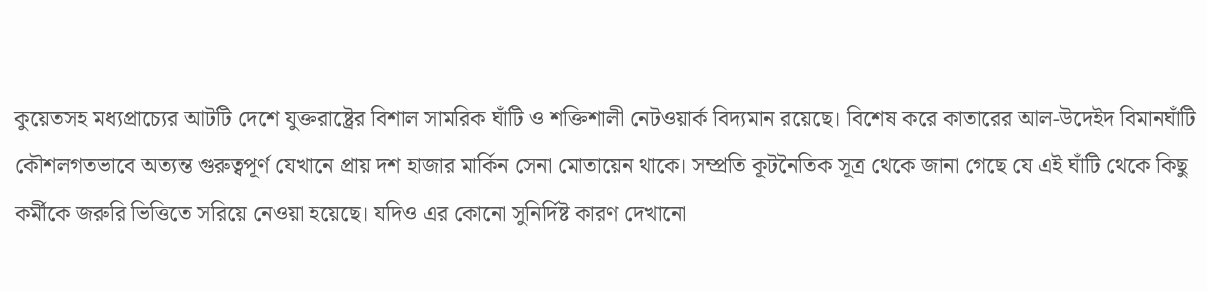কুয়েতসহ মধ্যপ্রাচ্যের আটটি দেশে যুক্তরাষ্ট্রের বিশাল সামরিক ঘাঁটি ও শক্তিশালী নেটওয়ার্ক বিদ্যমান রয়েছে। বিশেষ করে কাতারের আল-উদেইদ বিমানঘাঁটি কৌশলগতভাবে অত্যন্ত গুরুত্বপূর্ণ যেখানে প্রায় দশ হাজার মার্কিন সেনা মোতায়েন থাকে। সম্প্রতি কূটনৈতিক সূত্র থেকে জানা গেছে যে এই ঘাঁটি থেকে কিছু কর্মীকে জরুরি ভিত্তিতে সরিয়ে নেওয়া হয়েছে। যদিও এর কোনো সুনির্দিষ্ট কারণ দেখানো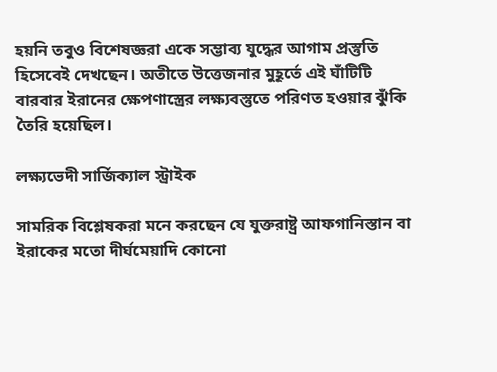হয়নি তবুও বিশেষজ্ঞরা একে সম্ভাব্য যুদ্ধের আগাম প্রস্তুতি হিসেবেই দেখছেন। অতীতে উত্তেজনার মুহূর্তে এই ঘাঁটিটি বারবার ইরানের ক্ষেপণাস্ত্রের লক্ষ্যবস্তুতে পরিণত হওয়ার ঝুঁকি তৈরি হয়েছিল।

লক্ষ্যভেদী সার্জিক্যাল স্ট্রাইক

সামরিক বিশ্লেষকরা মনে করছেন যে যুক্তরাষ্ট্র আফগানিস্তান বা ইরাকের মতো দীর্ঘমেয়াদি কোনো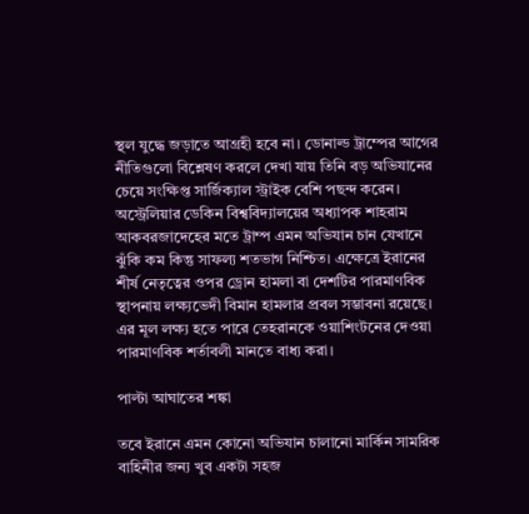স্থল যুদ্ধে জড়াতে আগ্রহী হবে না। ডোনাল্ড ট্রাম্পের আগের নীতিগুলো বিশ্লেষণ করলে দেখা যায় তিনি বড় অভিযানের চেয়ে সংক্ষিপ্ত সার্জিক্যাল স্ট্রাইক বেশি পছন্দ করেন। অস্ট্রেলিয়ার ডেকিন বিশ্ববিদ্যালয়ের অধ্যাপক শাহরাম আকবরজাদেহের মতে ট্রাম্প এমন অভিযান চান যেখানে ঝুঁকি কম কিন্তু সাফল্য শতভাগ নিশ্চিত। এক্ষেত্রে ইরানের শীর্ষ নেতৃত্বের ওপর ড্রোন হামলা বা দেশটির পারমাণবিক স্থাপনায় লক্ষ্যভেদী বিমান হামলার প্রবল সম্ভাবনা রয়েছে। এর মূল লক্ষ্য হতে পারে তেহরানকে ওয়াশিংটনের দেওয়া পারমাণবিক শর্তাবলী মানতে বাধ্য করা।

পাল্টা আঘাতের শঙ্কা

তবে ইরানে এমন কোনো অভিযান চালানো মার্কিন সামরিক বাহিনীর জন্য খুব একটা সহজ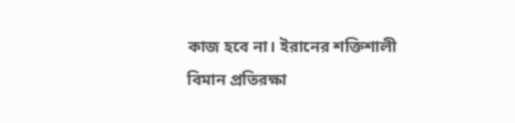কাজ হবে না। ইরানের শক্তিশালী বিমান প্রতিরক্ষা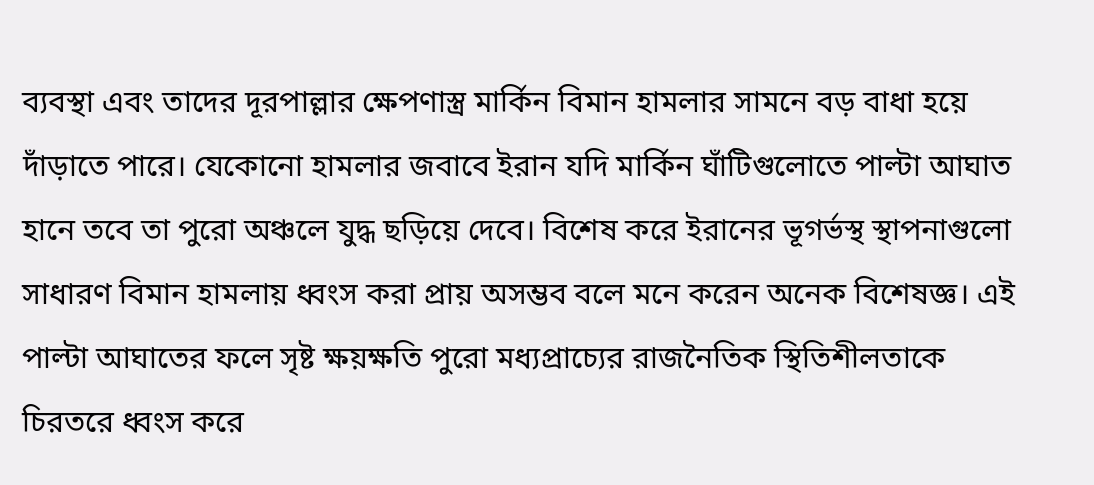ব্যবস্থা এবং তাদের দূরপাল্লার ক্ষেপণাস্ত্র মার্কিন বিমান হামলার সামনে বড় বাধা হয়ে দাঁড়াতে পারে। যেকোনো হামলার জবাবে ইরান যদি মার্কিন ঘাঁটিগুলোতে পাল্টা আঘাত হানে তবে তা পুরো অঞ্চলে যুদ্ধ ছড়িয়ে দেবে। বিশেষ করে ইরানের ভূগর্ভস্থ স্থাপনাগুলো সাধারণ বিমান হামলায় ধ্বংস করা প্রায় অসম্ভব বলে মনে করেন অনেক বিশেষজ্ঞ। এই পাল্টা আঘাতের ফলে সৃষ্ট ক্ষয়ক্ষতি পুরো মধ্যপ্রাচ্যের রাজনৈতিক স্থিতিশীলতাকে চিরতরে ধ্বংস করে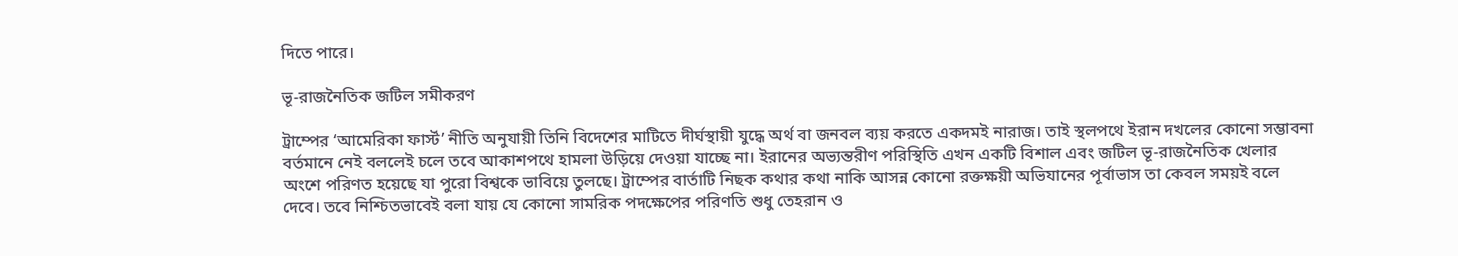দিতে পারে।

ভূ-রাজনৈতিক জটিল সমীকরণ

ট্রাম্পের ‘আমেরিকা ফার্স্ট’ নীতি অনুযায়ী তিনি বিদেশের মাটিতে দীর্ঘস্থায়ী যুদ্ধে অর্থ বা জনবল ব্যয় করতে একদমই নারাজ। তাই স্থলপথে ইরান দখলের কোনো সম্ভাবনা বর্তমানে নেই বললেই চলে তবে আকাশপথে হামলা উড়িয়ে দেওয়া যাচ্ছে না। ইরানের অভ্যন্তরীণ পরিস্থিতি এখন একটি বিশাল এবং জটিল ভূ-রাজনৈতিক খেলার অংশে পরিণত হয়েছে যা পুরো বিশ্বকে ভাবিয়ে তুলছে। ট্রাম্পের বার্তাটি নিছক কথার কথা নাকি আসন্ন কোনো রক্তক্ষয়ী অভিযানের পূর্বাভাস তা কেবল সময়ই বলে দেবে। তবে নিশ্চিতভাবেই বলা যায় যে কোনো সামরিক পদক্ষেপের পরিণতি শুধু তেহরান ও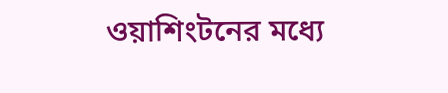ওয়াশিংটনের মধ্যে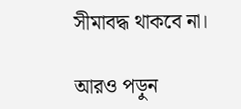সীমাবদ্ধ থাকবে না।

আরও পড়ুন